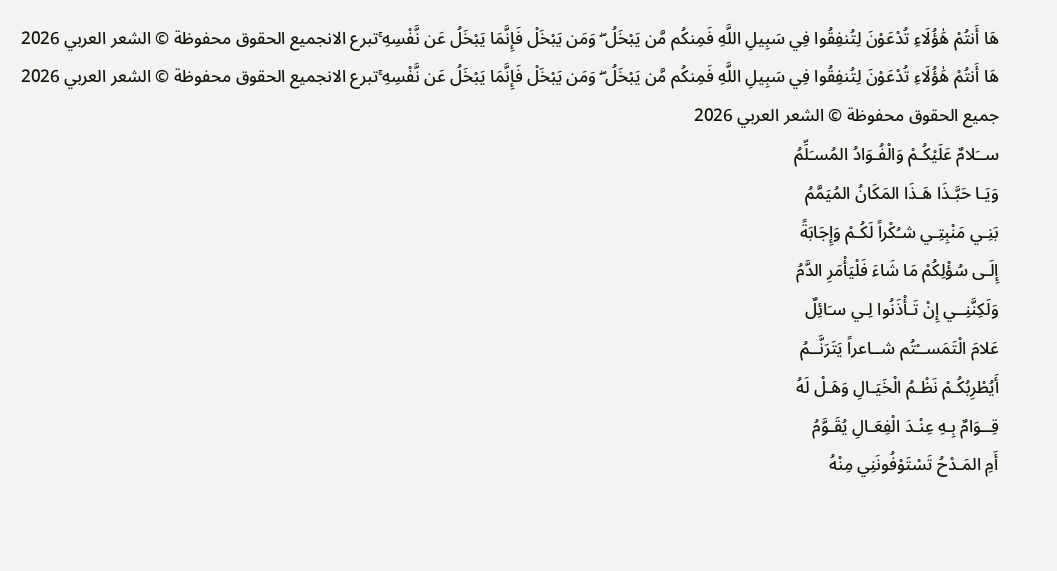هَا أَنتُمْ هَٰؤُلَاءِ تُدْعَوْنَ لِتُنفِقُوا فِي سَبِيلِ اللَّهِ فَمِنكُم مَّن يَبْخَلُ ۖ وَمَن يَبْخَلْ فَإِنَّمَا يَبْخَلُ عَن نَّفْسِهِ ۚتبرع الانجميع الحقوق محفوظة © الشعر العربي 2026
هَا أَنتُمْ هَٰؤُلَاءِ تُدْعَوْنَ لِتُنفِقُوا فِي سَبِيلِ اللَّهِ فَمِنكُم مَّن يَبْخَلُ ۖ وَمَن يَبْخَلْ فَإِنَّمَا يَبْخَلُ عَن نَّفْسِهِ ۚتبرع الانجميع الحقوق محفوظة © الشعر العربي 2026
جميع الحقوق محفوظة © الشعر العربي 2026
ســَلامٌ عَلَيْكُـمْ وَالْفُـوَادُ المُسـَلِّمُ
وَيَـا حَبَّـذَا هَـذَا المَكَانُ المُيَمَّمُ
بَنِـي مَنْبِتِـي شـُكْراً لَكُـمْ وَإِجَابَةً
إِلَـى سُؤْلِكُمْ مَا شَاءَ فَلْيَأْمَرِ الدَّمُ
وَلَكِنَّنِــي إِنْ تَـأْذَنُوا لِـي سـَائِلٌ
عَلامَ الْتَمَســْتُم شــاعراً يَتَرَنَّــمُ
أَيُطْرِبُكُـمْ نَظْـمُ الْخَيَـالِ وَهَـلْ لَهُ
قِــوَامٌ بِـهِ عِنْـدَ الْفِعَـالِ يُقَـوَّمُ
أَمِ المَـدْحُ تَسْتَوْفُونَنِي مِنْهُ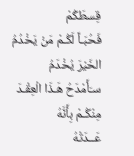قِسطَكُمْ
فَحُبَـاً لَكُـمْ مَنْ يَخْدُمُ الخَيْرَ يُخْدَمُ
سـَأَمْدَحُ هَـذَا الْعِقْـدَ مِنْكُـمْ بِأَنَّهُ
عَــدَتْهُ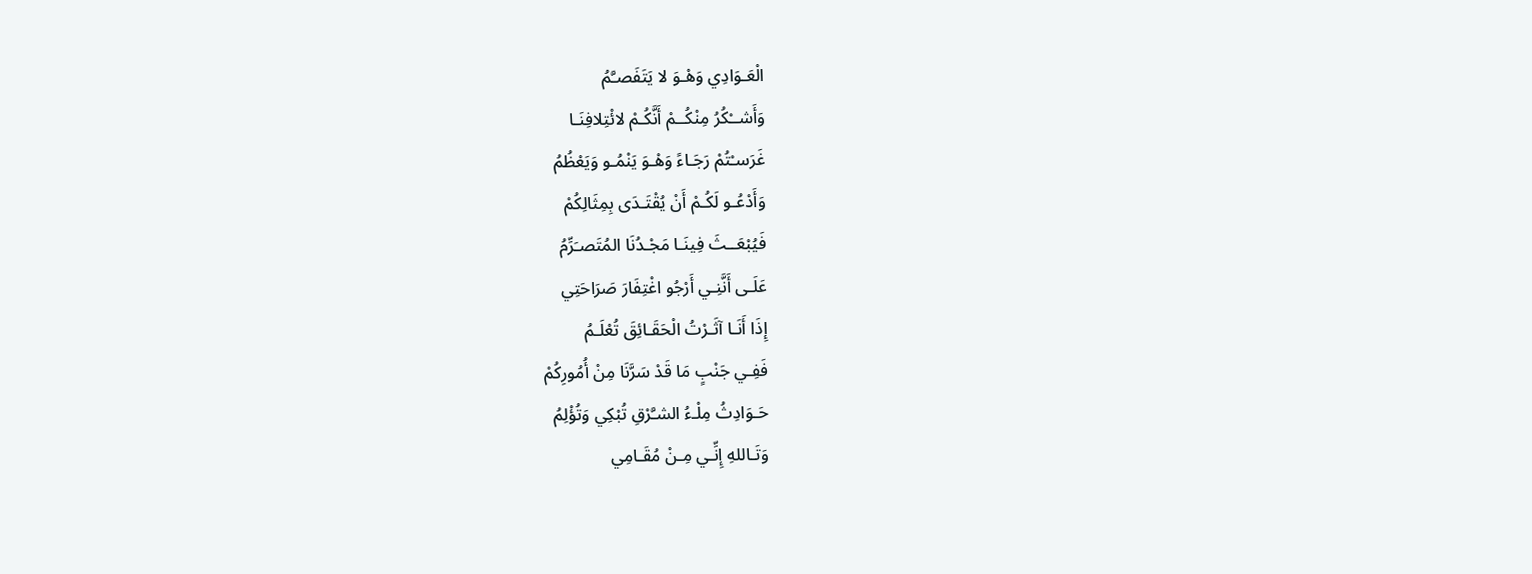الْعَـوَادِي وَهْـوَ لا يَتَفَصـَّمُ
وَأَشــْكُرُ مِنْكُــمْ أَنَّكُـمْ لائْتِلافِنَـا
غَرَسـْتُمْ رَجَـاءً وَهْـوَ يَنْمُـو وَيَعْظُمُ
وَأَدْعُـو لَكُـمْ أَنْ يُقْتَـدَى بِمِثَالِكُمْ
فَيُبْعَــثَ فِينَـا مَجْـدُنَا المُتَصـَرِّمُ
عَلَـى أَنَّنِـي أَرْجُو اغْتِفَارَ صَرَاحَتِي
إِذَا أَنَـا آثَـرْتُ الْحَقَـائِقَ تُعْلَـمُ
فَفِـي جَنْبٍ مَا قَدْ سَرَّنَا مِنْ أُمُورِكُمْ
حَـوَادِثُ مِلْـءُ الشـَّرْقِ تُبْكِي وَتُؤْلِمُ
وَتَـاللهِ إِنِّـي مِـنْ مُقَـامِي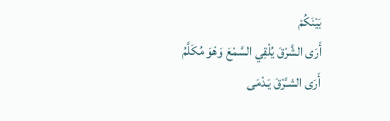بَيْنَكُمْ
أَرَى الشَّرْقَ يُلْقِي السَّمْعَ وَهْوَ مُكَلَّمُ
أَرَى الشـَّرْقَ يَـدْمَى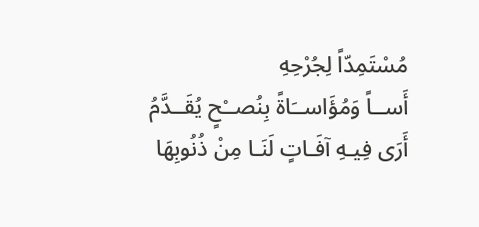مُسْتَمِدّاً لِجُرْحِهِ
أَســاً وَمُؤَاســَاةً بِنُصــْحٍ يُقَــدَّمُ
أَرَى فِيـهِ آفَـاتٍ لَنَـا مِنْ ذُنُوبِهَا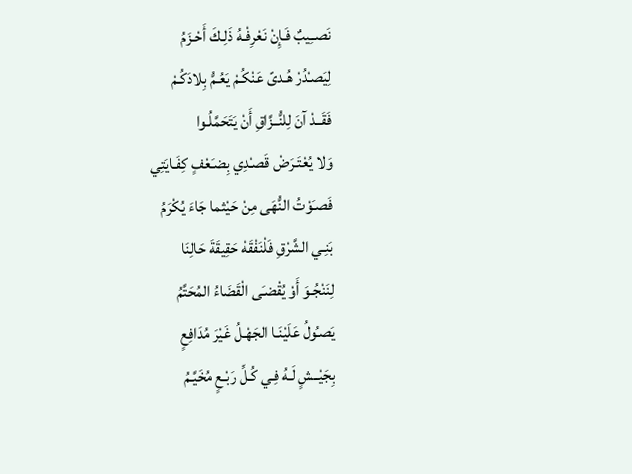نَصــِيبٌ فَـإِنْ نَعْرِفْـهُ ذَلِـكَ أَحْـزَمُ
لِيَصـْدُرْ هُـدىً عَنْكُـمْ يَعُـمُّ بِلادَكُـمْ
فَقَــدْ آنَ لِلنُّــزَّاقِ أَنْ يَتَحَمَّلُـوا
وَلا يُعْتَـرَضْ قَصـْدِي بِضـَعْفٍ كِفَـايَتِي
فَصـَوْتُ النُّهَى مِنْ حَيْثما جَاءَ يُكْرَمُ
بَنِـي الشَّرْقِ فَلْنَفْقَهْ حَقِيقَةَ حَالِنَا
لِنَنْجُـوَ أَوْ يُقْضـَى الْقَضَاءُ المُحَتَّمُ
يَصـُولُ عَلَيْنَـا الجَهْـلُ غَيْرَ مُدَافِعٍ
بِجَيْــشٍ لَـهُ فِـي كُـلِّ رَبْـعٍ مُخَيَّـمُ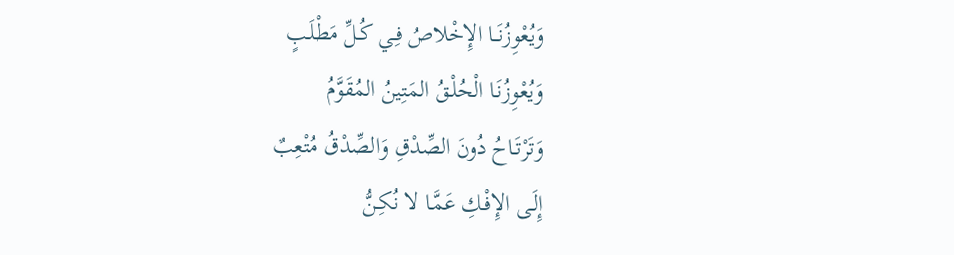وَيُعْوِزُنَــا الإِخْلاصُ فِـي كُـلِّ مَطْلَـبٍ
وَيُعْوِزُنَـا الْحُلْـقُ المَتِينُ المُقَوَّمُ
وَتَرْتَـاحُ دُونَ الصِّدْقِ وَالصِّدْقُ مُتْعِبٌ
إِلَـى الإِفْـكِ عَمَّـا لا نُكِـنُّ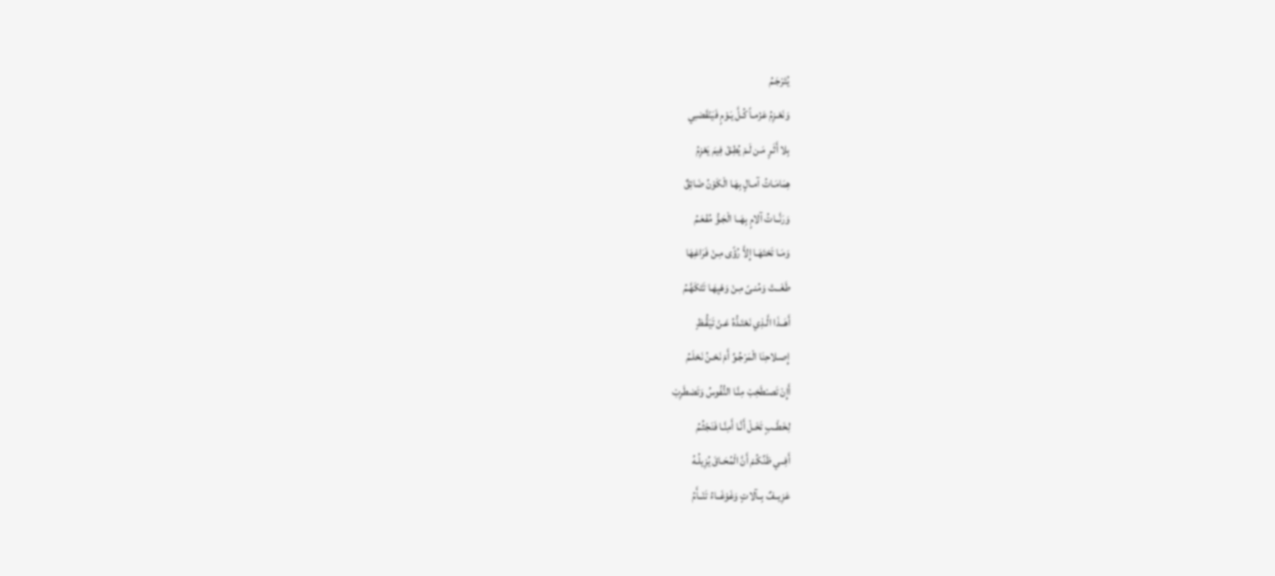يُتَرْجَـمُ
وَنَعْـزِمُ عَزْمـاً كُـلَّ يَـوْمٍ فَيَنْقَضـِي
بِلا أَثَـرٍ مَـن لَـمْ يُطِـقْ فِيمَ يَعْزِمُ
هِمَامَـاتُ آمـالٍ بِهَـا الْكَوْنُ ضَائِقٌ
وَرَنَّــاتُ آلامٍ بِهَــا الْجَـوُّ مُفْعَـمُ
وَمَـا تَحْتَهَـا إِلاَّ رُؤًى مِـنْ فَرَاغِهَا
طَغَــتْ وَمُنـىً مِـنْ وَهْيِهَـا تَتَكَهَّـمُ
أَهَــذَا الَّـذِي نَعْتَـدُّهُ عَـنْ تَيَقُّـظٍ
إِصـلاحِنَا الْمَرْجُـوِّ أَمْ نَحْـنُ نَحْلَـمُ
أَإِنْ تَصـْطَخِبْ مِنَّـا النُّفُوسُ وَتَضطَرِبْ
لِخَطْــبٍ تَخَـلْ أَنَّـا أَمِنَّـا فَنَجْثُـمُ
أَفِــي ظَنِّكُـمْ أَنَّ الْمُحَـاقَ يُزِيلُـهُ
عَزِيــفٌ بِــآلاتٍ وَغَوْغَــاءُ تَنْــأَمُ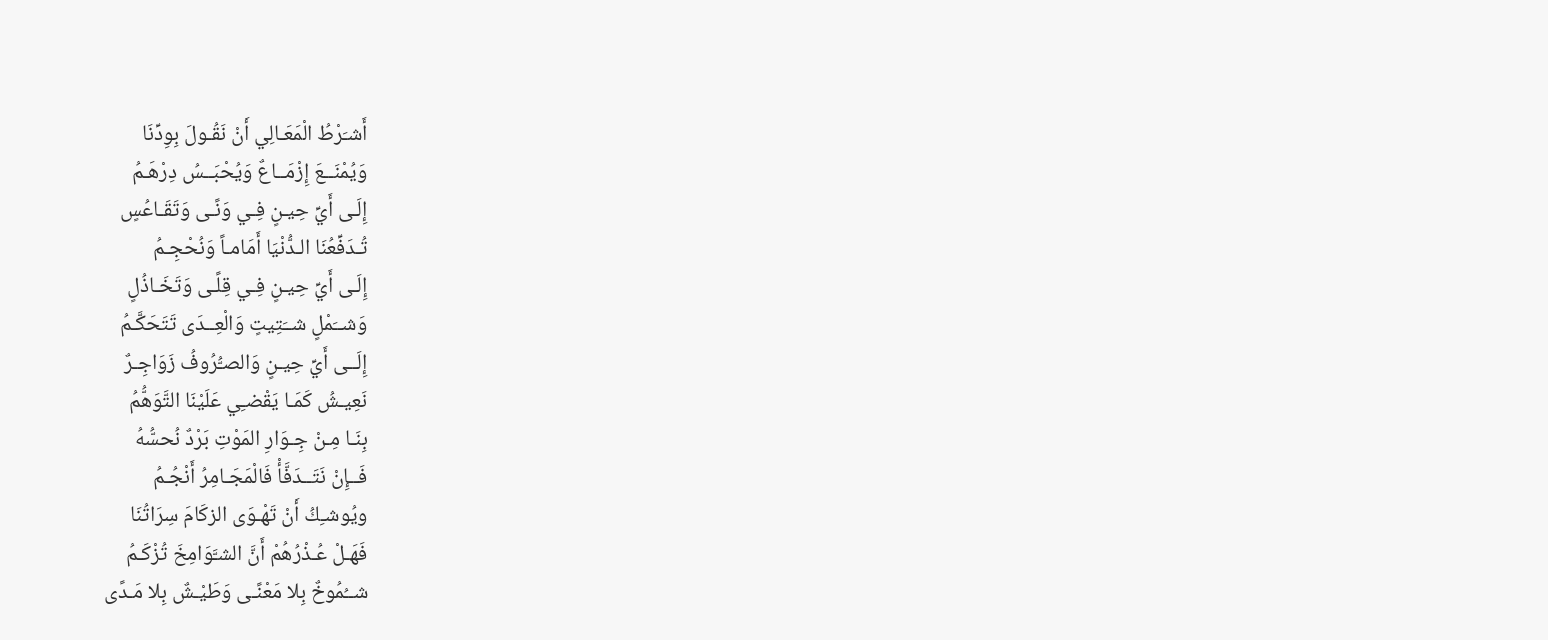أَشـَرْطُ الْمَعَـالِي أَنْ نَقُـولَ بِوِدِّنَا
وَيُمْنَــعَ إِزْمَــاعٌ وَيُحْبَــسُ دِرْهَـمُ
إِلَـى أَيِّ حِيـنٍ فِـي وَنًـى وَتَقَـاعُسٍ
تُـدَفِّعُنَا الـدُّنْيَا أَمَامـاً وَنُحْجِـمُ
إِلَـى أَيِّ حِيـنٍ فِـي قِلًـى وَتَخَـاذُلٍ
وَشــَمْلٍ شــَتِيتٍ وَالْعِــدَى تَتَحَكَّـمُ
إِلَــى أَيِّ حِيـنٍ وَالصـُّرُوفُ زَوَاجِـرٌ
نَعِيـشُ كَمَـا يَقْضـِي عَلَيْنَا التَّوَهُّمُ
بِنَـا مِـنْ جِـوَارِ المَوْتِ بَرْدٌ نُحسُّهُ
فَــإِنْ نَتَــدَفَّأْ فَالْمَجَـامِرُ أَنْجُـمُ
ويُوشـِكُ أَنْ تَهْـوَى الزكَامَ سِرَاتُنَا
فَهَـلْ عُـذْرُهُمْ أَنَّ الشـَّوَامِخَ تُزْكَـمُ
شــُمُوخٌ بِلا مَعْنًـى وَطَيْـشٌ بِلا مَـدًى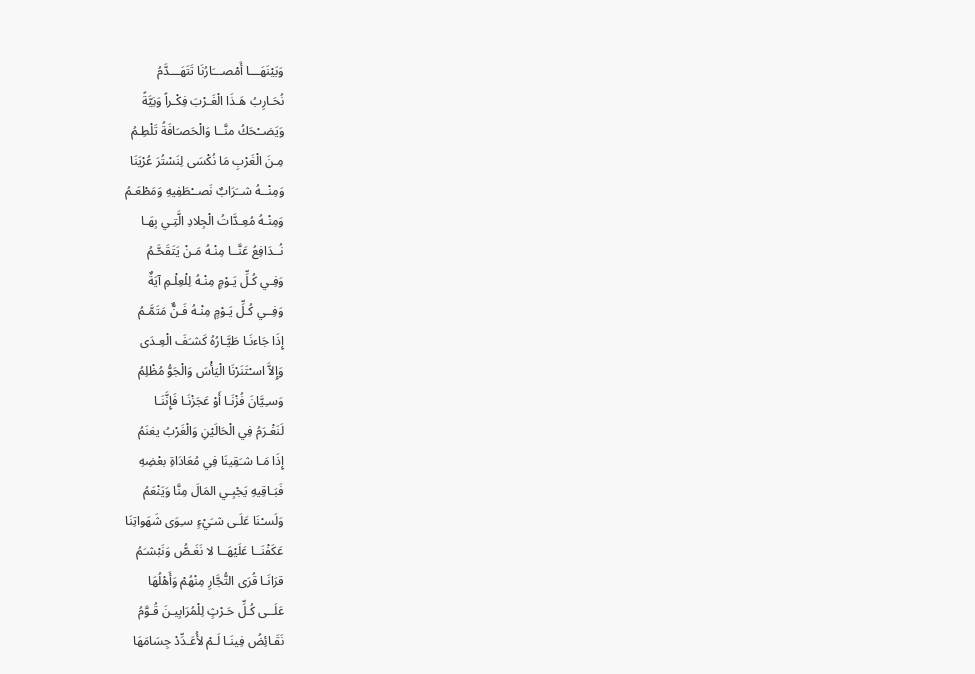وَبَيْنَهَـــا أَمْصـــَارُنَا تَتَهَـــدَّمُ
نُحَـارِبُ هَـذَا الْغَـرْبَ فِكْـراً وَنِيَّةً
وَيَضــْحَكُ منَّــا وَالْحَصـَافَةُ تَلْطِـمُ
مِـنَ الْغَرْبِ مَا نُكْسَى لِنَسْتُرَ عُرْيَنَا
وَمِنْــهُ شــَرَابٌ نَصــْطَفِيهِ وَمَطْعَـمُ
وَمِنْـهُ مُعِـدَّاتُ الْجِلادِ الَّتِـي بِهَـا
نُــدَافِعُ عَنَّــا مِنْـهُ مَـنْ يَتَقَحَّـمُ
وَفِـي كُـلِّ يَـوْمٍ مِنْـهُ لِلْعِلْـمِ آيَةٌ
وَفِــي كُـلِّ يَـوْمٍ مِنْـهُ فَـنٌّ مَتَمَّـمُ
إِذَا جَاءنَـا طَيَّـارُهُ كَشـَفَ الْعِـدَى
وَإِلاَّ اسـْتَنَرْنَا الْيَأْسَ وَالْجَوُّ مُظْلِمُ
وَسـِيَّانَ فُزْنَـا أَوْ عَجَزْنَـا فَإِنَّنَـا
لَنَغْـرَمُ فِي الْحَالَيْنِ وَالْغَرْبُ يغنَمُ
إِذَا مَـا شـَقِينَا فِي مُعَادَاةِ بعْضِهِ
فَبَـاقِيهِ يَجْبِـي المَالَ مِنَّا وَيَنْعَمُ
وَلَسـْنَا عَلَـى شـَيْءٍ سـِوَى شَهَواتِنَا
عَكَفْنَــا عَلَيْهَــا لا نَغَـصُّ وَنَبْشـَمُ
قرَانَـا قُرَى التُّجَّارِ مِنْهُمْ وَأَهْلُهَا
عَلَــى كُـلِّ حَـرْثٍ لِلْمُرَابِيـنَ قُـوَّمُ
نَقَـائِضُ فِينَـا لَـمْ لأُعَـدِّدْ جِسَامَهَا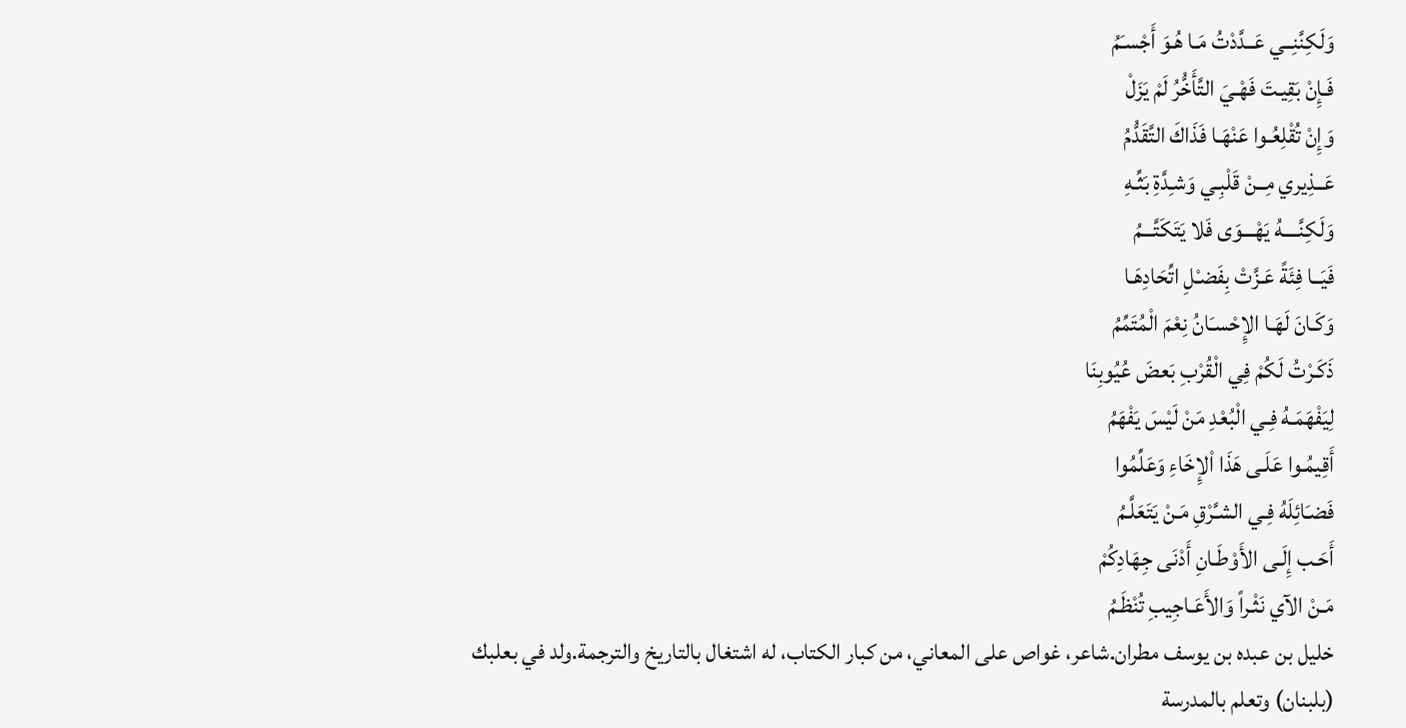وَلَكِنَّنِــي عَــدَّدْتُ مَـا هُـوَ أَجْسـَمُ
فَـإِنْ بَقِيـتَ فَهْـيَ التَّأَخُّرُ لَمْ يَزَلْ
وَإِنْ تُقْلِعُـوا عَنْهَـا فَذَاكَ التَّقَدُّمُ
عَــذِيري مِــنْ قَلْبِـي وَشـِدَّةِ بَثِّـهِ
وَلَكِنَّــــهُ يَهْـــوَى فَلا يَتَكَتَّـــمُ
فَيَــا فِئَةً عَـزَّتْ بِفَضـْلِ اتِّحَادِهَـا
وَكَـانَ لَهَـا الإِحْسـَانُ نِعْمَ الْمُتَمِّمُ
ذَكَـرْتُ لَكُمْ فِي الْقُرْبِ بَعضَ عُيُوبِنَا
لِيَفْهَمَـهُ فِـي الْبُعْدِ مَنْ لَيْسَ يَفْهَمُ
أَقِيمُـوا عَلَـى هَذَا اْلإِخَاءِ وَعَلِّمُوا
فَضـَائِلَهُ فِـي الشـَّرْقِ مَـنْ يَتَعَلَّـمُ
أَحَـب إِلَـى الأَوْطَـانِ أَدْنَى جِهَادِكُمْ
مَـنْ الآي نَثْـراً وَالأَعَـاجِيبِ تُنْظَـمُ
خليل بن عبده بن يوسف مطران.شاعر، غواص على المعاني، من كبار الكتاب، له اشتغال بالتاريخ والترجمة.ولد في بعلبك (بلبنان) وتعلم بالمدرسة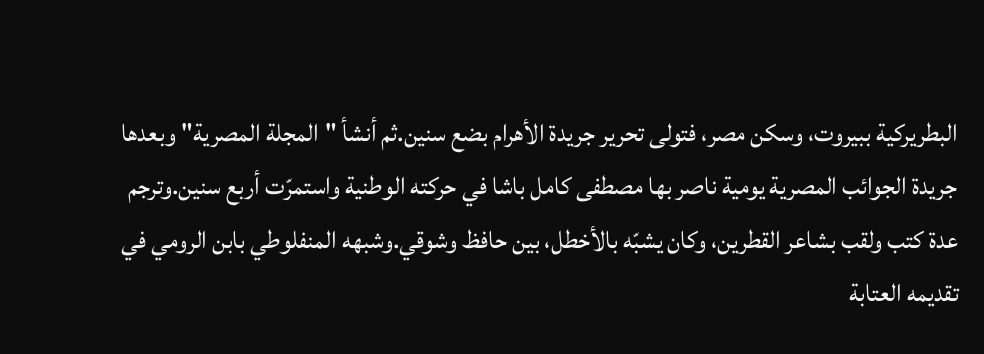البطريركية ببيروت، وسكن مصر، فتولى تحرير جريدة الأهرام بضع سنين.ثم أنشأ "المجلة المصرية" وبعدها جريدة الجوائب المصرية يومية ناصر بها مصطفى كامل باشا في حركته الوطنية واستمرّت أربع سنين.وترجم عدة كتب ولقب بشاعر القطرين، وكان يشبّه بالأخطل، بين حافظ وشوقي.وشبهه المنفلوطي بابن الرومي في تقديمه العتابة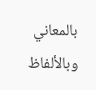بالمعاني وبالألفاظ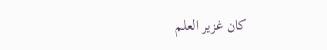كان غزير العلم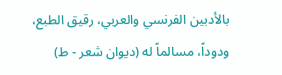بالأدبين الفرنسي والعربي، رقيق الطبع، ودوداً، مسالماً له (ديوان شعر - ط)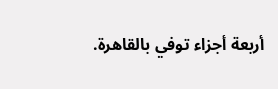أربعة أجزاء توفي بالقاهرة.